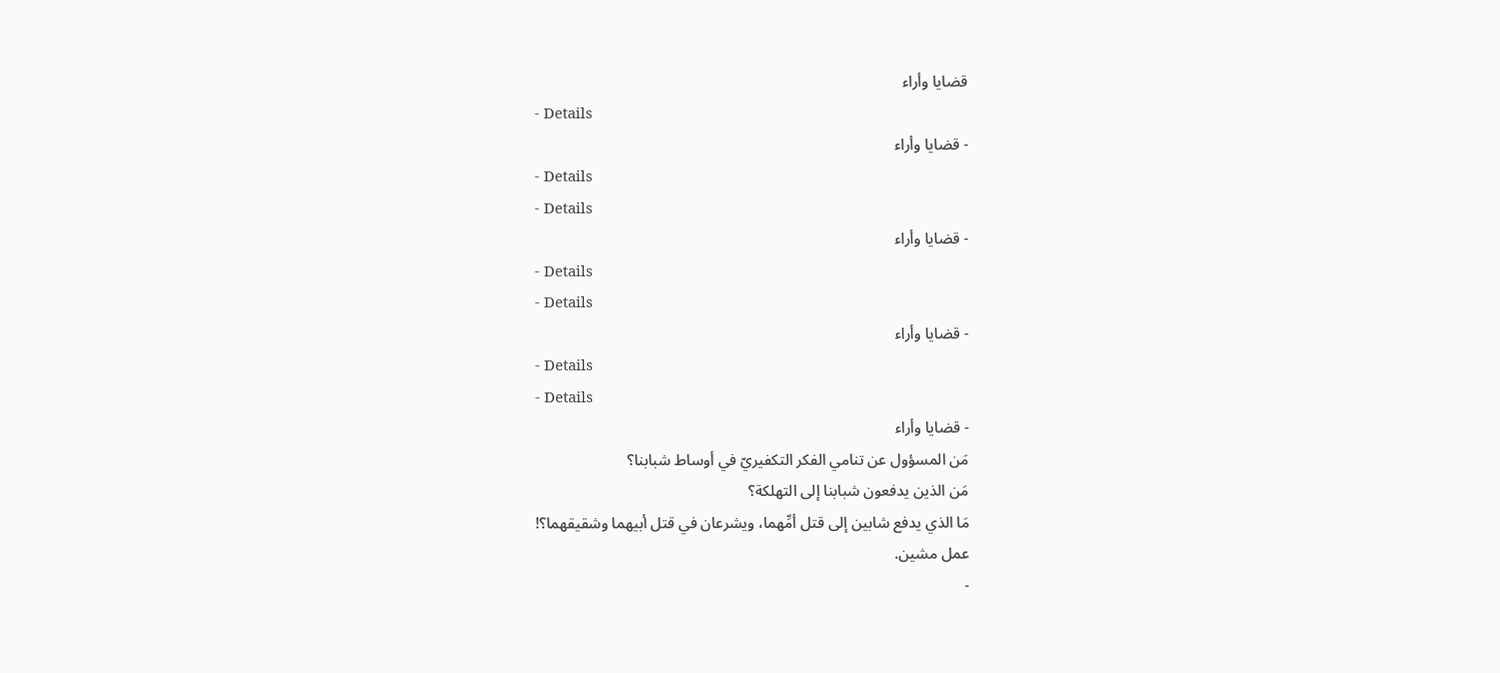قضايا وأراء
- Details
- قضايا وأراء
- Details
- Details
- قضايا وأراء
- Details
- Details
- قضايا وأراء
- Details
- Details
- قضايا وأراء
مَن المسؤول عن تنامي الفكر التكفيريّ في أوساط شبابنا؟
مَن الذين يدفعون شبابنا إلى التهلكة؟
مَا الذي يدفع شابين إلى قتل أمِّهما، ويشرعان في قتل أبيهما وشقيقهما؟!
عمل مشين.
-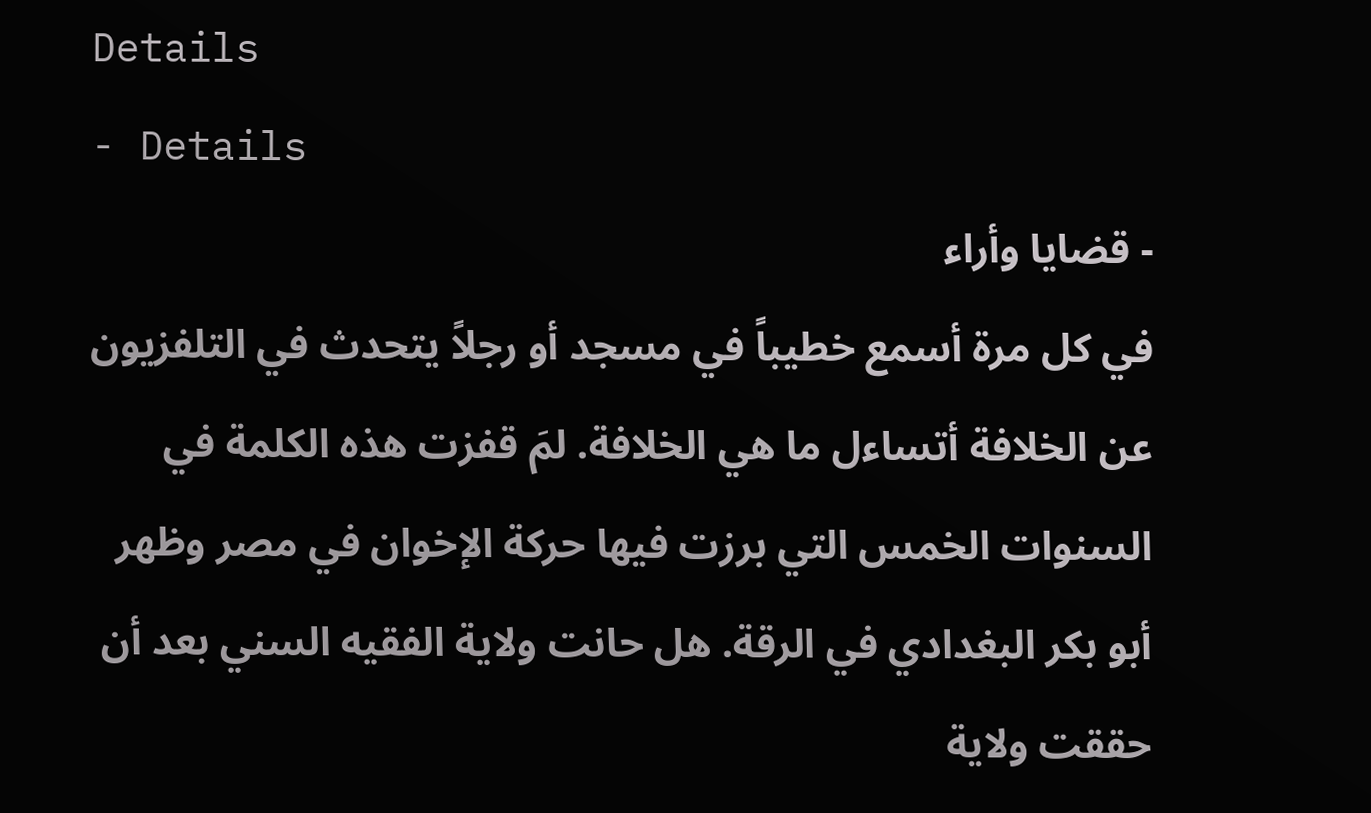Details
- Details
- قضايا وأراء
في كل مرة أسمع خطيباً في مسجد أو رجلاً يتحدث في التلفزيون عن الخلافة أتساءل ما هي الخلافة. لمَ قفزت هذه الكلمة في السنوات الخمس التي برزت فيها حركة الإخوان في مصر وظهر أبو بكر البغدادي في الرقة. هل حانت ولاية الفقيه السني بعد أن حققت ولاية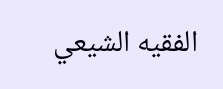الفقيه الشيعي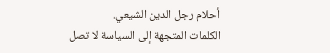أحلام رجل الدين الشيعي.
الكلمات المتجهة إلى السياسة لا تصل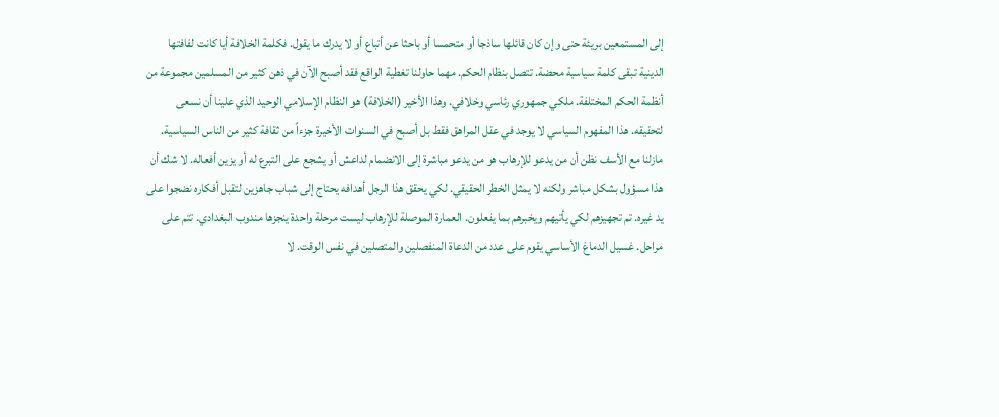إلى المستمعين بريئة حتى وإن كان قائلها ساذجا أو متحمسا أو باحثا عن أتباع أو لا يدرك ما يقول. فكلمة الخلافة أيا كانت لفافتها الدينية تبقى كلمة سياسية محضة. تتصل بنظام الحكم. مهما حاولنا تغطية الواقع فقد أصبح الآن في ذهن كثير من المسلمين مجموعة من أنظمة الحكم المختلفة. ملكي جمهوري رئاسي وخلافي. وهذا الأخير (الخلافة) هو النظام الإسلامي الوحيد الذي علينا أن نسعى لتحقيقه. هذا المفهوم السياسي لا يوجد في عقل المراهق فقط بل أصبح في السنوات الأخيرة جزءاً من ثقافة كثير من الناس السياسية.
مازلنا مع الأسف نظن أن من يدعو للإرهاب هو من يدعو مباشرة إلى الانضمام لداعش أو يشجع على التبرع له أو يزين أفعاله. لا شك أن هذا مسؤول بشكل مباشر ولكنه لا يمثل الخطر الحقيقي. لكي يحقق هذا الرجل أهدافه يحتاج إلى شباب جاهزين لتقبل أفكاره نضجوا على يد غيره. تم تجهيزهم لكي يأتيهم ويخبرهم بما يفعلون. العمارة الموصلة للإرهاب ليست مرحلة واحدة ينجزها مندوب البغدادي. تتم على مراحل. غسيل الدماغ الأساسي يقوم على عدد من الدعاة المنفصلين والمتصلين في نفس الوقت. لا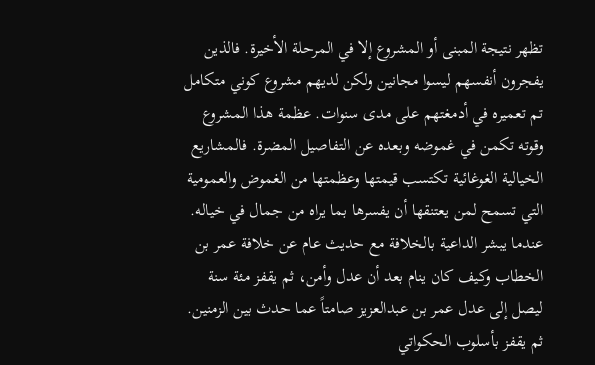تظهر نتيجة المبنى أو المشروع إلا في المرحلة الأخيرة. فالذين يفجرون أنفسهم ليسوا مجانين ولكن لديهم مشروع كوني متكامل تم تعميره في أدمغتهم على مدى سنوات. عظمة هذا المشروع وقوته تكمن في غموضه وبعده عن التفاصيل المضرة. فالمشاريع الخيالية الغوغائية تكتسب قيمتها وعظمتها من الغموض والعمومية التي تسمح لمن يعتنقها أن يفسرها بما يراه من جمال في خياله.
عندما يبشر الداعية بالخلافة مع حديث عام عن خلافة عمر بن الخطاب وكيف كان ينام بعد أن عدل وأمن، ثم يقفز مئة سنة ليصل إلى عدل عمر بن عبدالعزيز صامتاً عما حدث بين الزمنين. ثم يقفز بأسلوب الحكواتي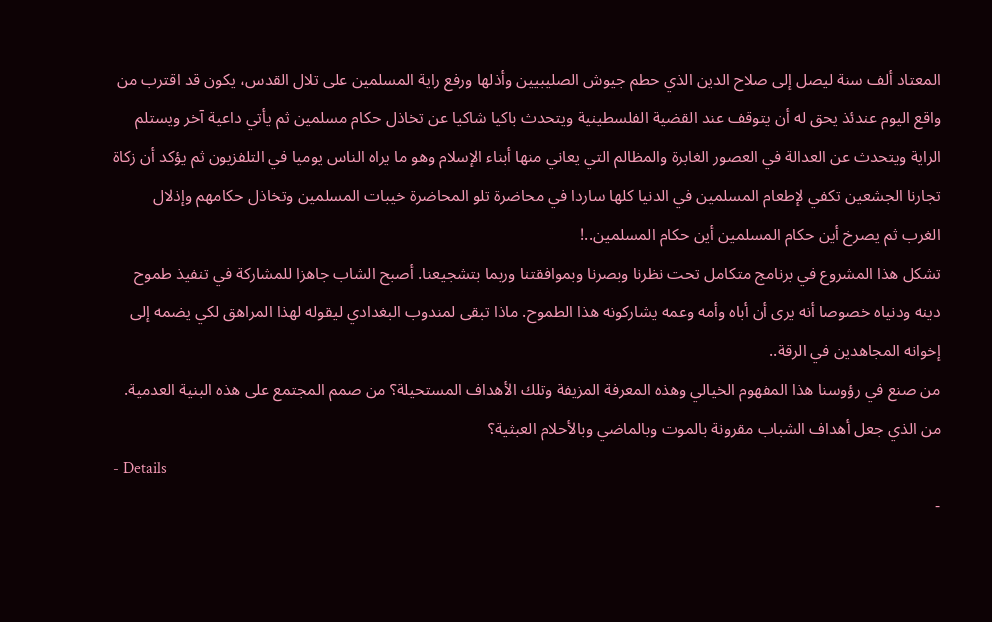المعتاد ألف سنة ليصل إلى صلاح الدين الذي حطم جيوش الصليبيين وأذلها ورفع راية المسلمين على تلال القدس، يكون قد اقترب من واقع اليوم عندئذ يحق له أن يتوقف عند القضية الفلسطينية ويتحدث باكيا شاكيا عن تخاذل حكام مسلمين ثم يأتي داعية آخر ويستلم الراية ويتحدث عن العدالة في العصور الغابرة والمظالم التي يعاني منها أبناء الإسلام وهو ما يراه الناس يوميا في التلفزيون ثم يؤكد أن زكاة تجارنا الجشعين تكفي لإطعام المسلمين في الدنيا كلها ساردا في محاضرة تلو المحاضرة خيبات المسلمين وتخاذل حكامهم وإذلال الغرب ثم يصرخ أين حكام المسلمين أين حكام المسلمين..!
تشكل هذا المشروع في برنامج متكامل تحت نظرنا وبصرنا وبموافقتنا وربما بتشجيعنا. أصبح الشاب جاهزا للمشاركة في تنفيذ طموح دينه ودنياه خصوصا أنه يرى أن أباه وأمه وعمه يشاركونه هذا الطموح. ماذا تبقى لمندوب البغدادي ليقوله لهذا المراهق لكي يضمه إلى إخوانه المجاهدين في الرقة..
من صنع في رؤوسنا هذا المفهوم الخيالي وهذه المعرفة المزيفة وتلك الأهداف المستحيلة؟ من صمم المجتمع على هذه البنية العدمية. من الذي جعل أهداف الشباب مقرونة بالموت وبالماضي وبالأحلام العبثية؟
- Details
-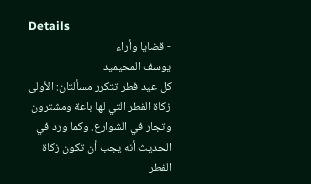Details
- قضايا وأراء
يوسف المحيميد
كل عيد فطر تتكرر مسألتان: الأولى زكاة الفطر التي لها باعة ومشترون وتجار في الشوارع. وكما ورد في الحديث أنه يجب أن تكون زكاة الفطر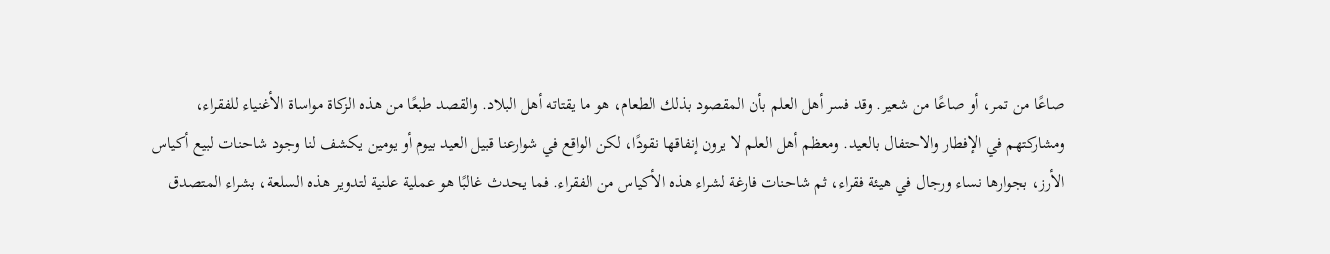صاعًا من تمر، أو صاعًا من شعير. وقد فسر أهل العلم بأن المقصود بذلك الطعام، هو ما يقتاته أهل البلاد. والقصد طبعًا من هذه الزكاة مواساة الأغنياء للفقراء، ومشاركتهم في الإفطار والاحتفال بالعيد. ومعظم أهل العلم لا يرون إنفاقها نقودًا، لكن الواقع في شوارعنا قبيل العيد بيوم أو يومين يكشف لنا وجود شاحنات لبيع أكياس الأرز، بجوارها نساء ورجال في هيئة فقراء، ثم شاحنات فارغة لشراء هذه الأكياس من الفقراء. فما يحدث غالبًا هو عملية علنية لتدوير هذه السلعة، بشراء المتصدق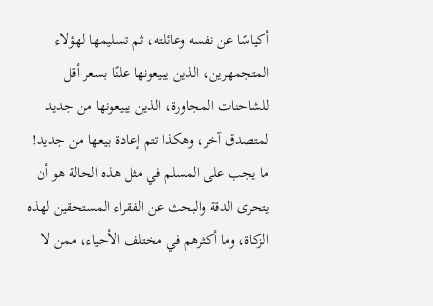أكياسًا عن نفسه وعائلته، ثم تسليمها لهؤلاء المتجمهرين، الذين يبيعونها علنًا بسعر أقل للشاحنات المجاورة، الذين يبيعونها من جديد لمتصدق آخر، وهكذا تتم إعادة بيعها من جديد!
ما يجب على المسلم في مثل هذه الحالة هو أن يتحرى الدقة والبحث عن الفقراء المستحقين لهذه الزكاة، وما أكثرهم في مختلف الأحياء، ممن لا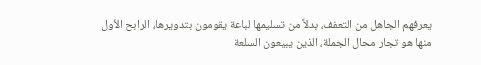يعرفهم الجاهل من التعفف، بدلاً من تسليمها لباعة يقومون بتدويرها، الرابح الأول منها هو تجار محال الجملة، الذين يبيعون السلعة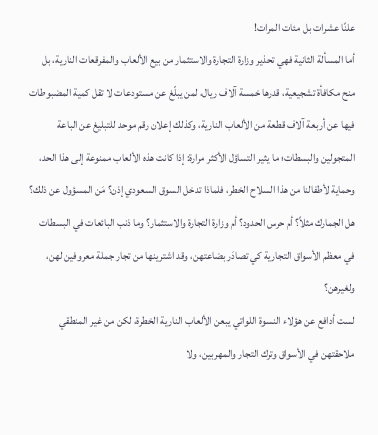علنًا عشرات بل مئات المرات!
أما المسألة الثانية فهي تحذير وزارة التجارة والاستثمار من بيع الألعاب والمفرقعات النارية، بل منح مكافأة تشجيعية، قدرها خمسة آلاف ريال، لمن يبلّغ عن مستودعات لا تقل كمية المضبوطات فيها عن أربعة آلاف قطعة من الألعاب النارية، وكذلك إعلان رقم موحد للتبليغ عن الباعة المتجولين والبسطات؛ ما يثير التساؤل الأكثر مرارة: إذا كانت هذه الألعاب ممنوعة إلى هذا الحد، وحماية لأطفالنا من هذا السلاح الخطر، فلماذا تدخل السوق السعودي إذن؟ مَن المسؤول عن ذلك؟ هل الجمارك مثلاً؟ أم حرس الحدود؟ أم وزارة التجارة والاستثمار؟ وما ذنب البائعات في البسطات في معظم الأسواق التجارية كي تصادَر بضاعتهن، وقد اشترينها من تجار جملة معروفين لهن، ولغيرهن؟
لست أدافع عن هؤلاء النسوة اللواتي يبعن الألعاب النارية الخطرة، لكن من غير المنطقي ملاحقتهن في الأسواق وترك التجار والمهربين، ولا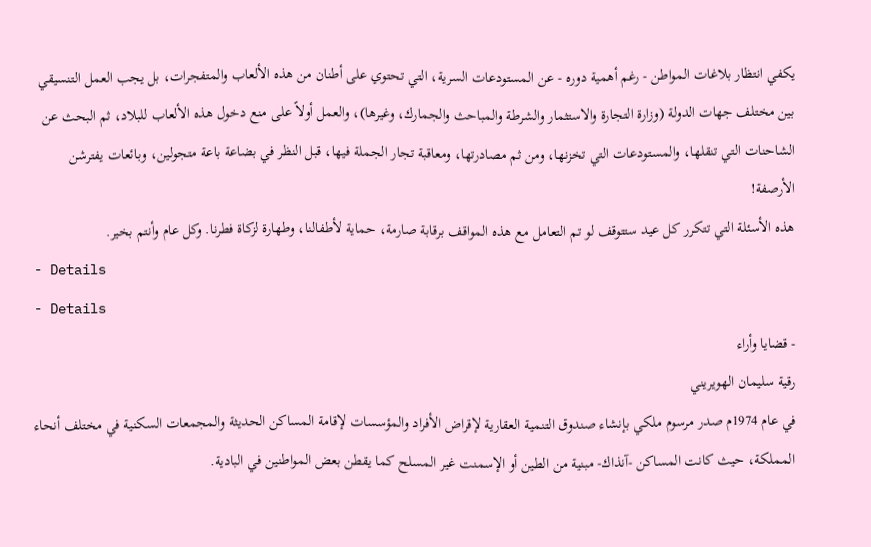يكفي انتظار بلاغات المواطن - رغم أهمية دوره - عن المستودعات السرية، التي تحتوي على أطنان من هذه الألعاب والمتفجرات، بل يجب العمل التنسيقي بين مختلف جهات الدولة (وزارة التجارة والاستثمار والشرطة والمباحث والجمارك، وغيرها)، والعمل أولاً على منع دخول هذه الألعاب للبلاد، ثم البحث عن الشاحنات التي تنقلها، والمستودعات التي تخزنها، ومن ثم مصادرتها، ومعاقبة تجار الجملة فيها، قبل النظر في بضاعة باعة متجولين، وبائعات يفترشن الأرصفة!
هذه الأسئلة التي تتكرر كل عيد ستتوقف لو تم التعامل مع هذه المواقف برقابة صارمة، حماية لأطفالنا، وطهارة لزكاة فطرنا. وكل عام وأنتم بخير.
- Details
- Details
- قضايا وأراء
رقية سليمان الهويريني
في عام 1974م صدر مرسوم ملكي بإنشاء صندوق التنمية العقارية لإقراض الأفراد والمؤسسات لإقامة المساكن الحديثة والمجمعات السكنية في مختلف أنحاء المملكة، حيث كانت المساكن -آنذاك- مبنية من الطين أو الإسمنت غير المسلح كما يقطن بعض المواطنين في البادية.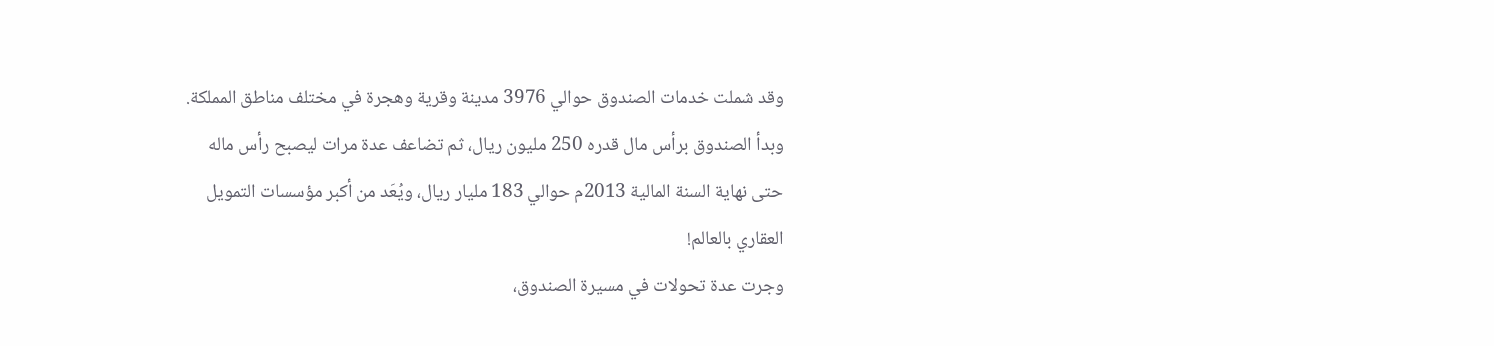وقد شملت خدمات الصندوق حوالي 3976 مدينة وقرية وهجرة في مختلف مناطق المملكة. وبدأ الصندوق برأس مال قدره 250 مليون ريال، ثم تضاعف عدة مرات ليصبح رأس ماله حتى نهاية السنة المالية 2013م حوالي 183 مليار ريال، ويُعَد من أكبر مؤسسات التمويل العقاري بالعالم!
وجرت عدة تحولات في مسيرة الصندوق،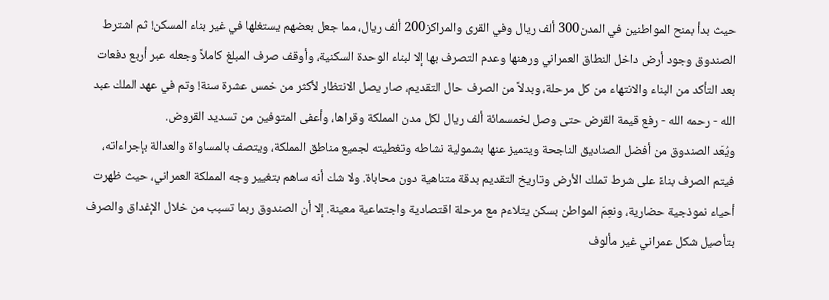حيث بدأ بمنح المواطنين في المدن300 ألف ريال وفي القرى والمراكز200 ألف ريال، مما جعل بعضهم يستغلها في غير بناء المسكن! ثم اشترط الصندوق وجود أرض داخل النطاق العمراني ورهنها وعدم التصرف بها إلا لبناء الوحدة السكنية، وأوقف صرف المبلغ كاملاً وجعله عبر أربع دفعات بعد التأكد من البناء والانتهاء من كل مرحلة، وبدلاً من الصرف حال التقديم، صار يصل الانتظار لأكثر من خمس عشرة سنة! وتم في عهد الملك عبد الله - رحمه الله - رفع قيمة القرض حتى وصل لخمسمائة ألف ريال لكل مدن المملكة وقراها، وأعفى المتوفين من تسديد القروض.
ويُعَد الصندوق من أفضل الصناديق الناجحة ويتميز عنها بشمولية نشاطه وتغطيته لجميع مناطق المملكة، ويتصف بالمساواة والعدالة بإجراءاته، فيتم الصرف بناءً على شرط تملك الأرض وتاريخ التقديم بدقة متناهية دون محاباة. ولا شك أنه ساهم بتغيير وجه المملكة العمراني، حيث ظهرت أحياء نموذجية حضارية، ونعِمَ المواطن بسكن يتلاءم مع مرحلة اقتصادية واجتماعية معينة. إلا أن الصندوق ربما تسبب من خلال الإغداق والصرف بتأصيل شكل عمراني غير مألوف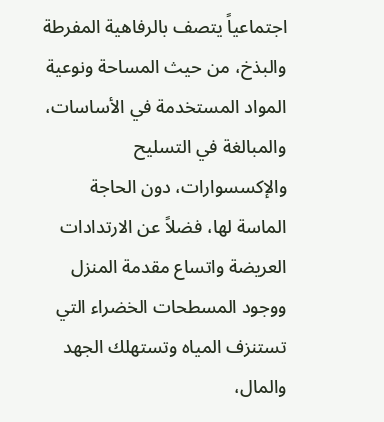اجتماعياً يتصف بالرفاهية المفرطة والبذخ، من حيث المساحة ونوعية المواد المستخدمة في الأساسات، والمبالغة في التسليح والإكسسوارات، دون الحاجة الماسة لها، فضلاً عن الارتدادات العريضة واتساع مقدمة المنزل ووجود المسطحات الخضراء التي تستنزف المياه وتستهلك الجهد والمال،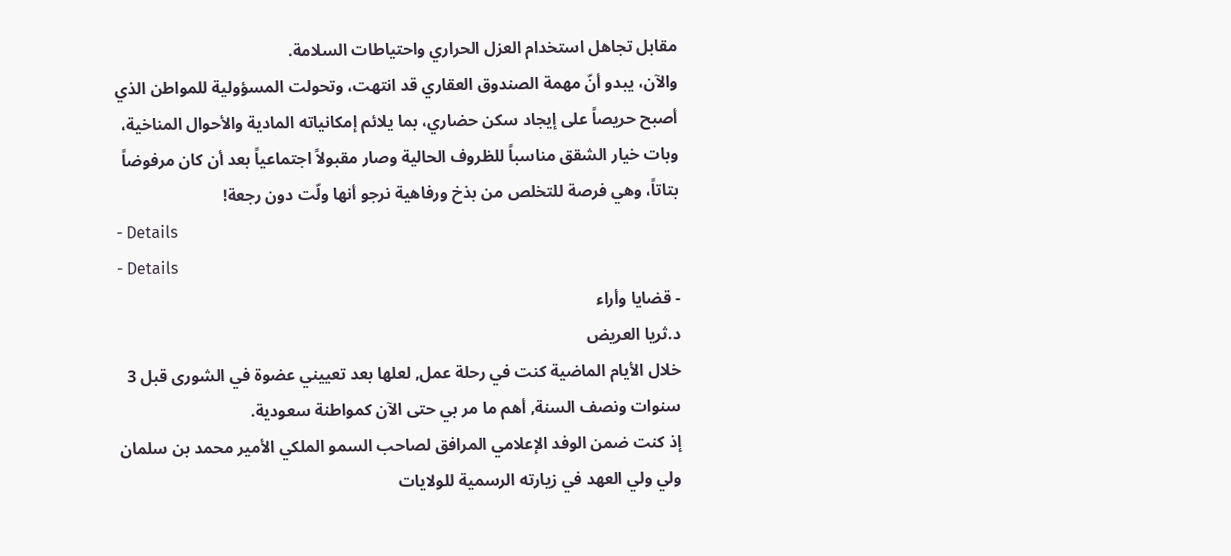مقابل تجاهل استخدام العزل الحراري واحتياطات السلامة.
والآن، يبدو أنّ مهمة الصندوق العقاري قد انتهت، وتحولت المسؤولية للمواطن الذي أصبح حريصاً على إيجاد سكن حضاري، بما يلائم إمكانياته المادية والأحوال المناخية، وبات خيار الشقق مناسباً للظروف الحالية وصار مقبولاً اجتماعياً بعد أن كان مرفوضاً بتاتاً، وهي فرصة للتخلص من بذخ ورفاهية نرجو أنها ولّت دون رجعة!
- Details
- Details
- قضايا وأراء
د.ثريا العريض
خلال الأيام الماضية كنت في رحلة عمل, لعلها بعد تعييني عضوة في الشورى قبل 3 سنوات ونصف السنة, أهم ما مر بي حتى الآن كمواطنة سعودية.
إذ كنت ضمن الوفد الإعلامي المرافق لصاحب السمو الملكي الأمير محمد بن سلمان ولي ولي العهد في زيارته الرسمية للولايات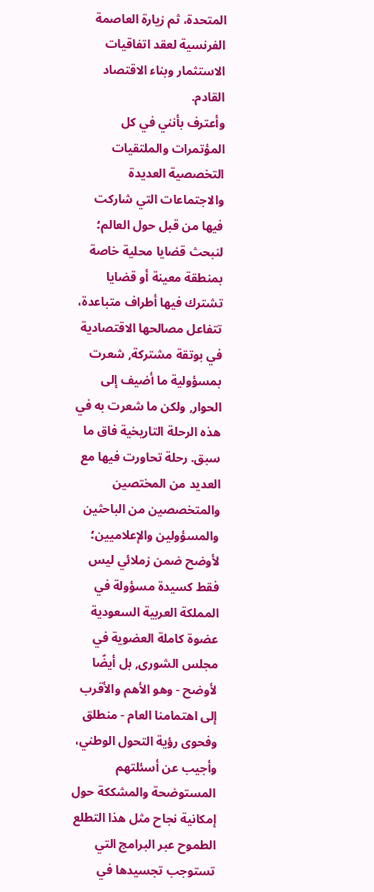المتحدة، ثم زيارة العاصمة الفرنسية لعقد اتفاقيات الاستثمار وبناء الاقتصاد القادم.
وأعترف بأنني في كل المؤتمرات والملتقيات التخصصية العديدة والاجتماعات التي شاركت فيها من قبل حول العالم؛ لنبحث قضايا محلية خاصة بمنطقة معينة أو قضايا تشترك فيها أطراف متباعدة، تتفاعل مصالحها الاقتصادية في بوتقة مشتركة, شعرت بمسؤولية ما أضيف إلى الحوار, ولكن ما شعرت به في هذه الرحلة التاريخية فاق ما سبق. رحلة تحاورت فيها مع العديد من المختصين والمتخصصين من الباحثين والمسؤولين والإعلاميين؛ لأوضح ضمن زملائي ليس فقط كسيدة مسؤولة في المملكة العربية السعودية عضوة كاملة العضوية في مجلس الشورى, بل أيضًا لأوضح - وهو الأهم والأقرب إلى اهتمامنا العام - منطلق وفحوى رؤية التحول الوطني، وأجيب عن أسئلتهم المستوضحة والمشككة حول إمكانية نجاح مثل هذا التطلع الطموح عبر البرامج التي تستوجب تجسيدها في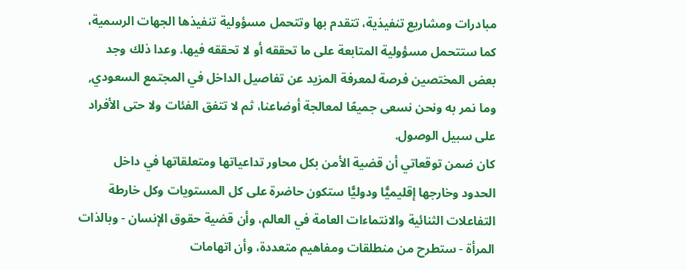مبادرات ومشاريع تنفيذية، تتقدم بها وتتحمل مسؤولية تنفيذها الجهات الرسمية، كما ستتحمل مسؤولية المتابعة على ما تحققه أو لا تحققه فيها. وعدا ذلك وجد بعض المختصين فرصة لمعرفة المزيد عن تفاصيل الداخل في المجتمع السعودي, وما نمر به ونحن نسعى جميعًا لمعالجة أوضاعنا، ثم لا تتفق الفئات ولا حتى الأفراد على سبيل الوصول.
كان ضمن توقعاتي أن قضية الأمن بكل محاور تداعياتها ومتعلقاتها في داخل الحدود وخارجها إقليميًّا ودوليًّا ستكون حاضرة على كل المستويات وكل خارطة التفاعلات الثنائية والانتماءات العامة في العالم، وأن قضية حقوق الإنسان - وبالذات المرأة - ستطرح من منطلقات ومفاهيم متعددة، وأن اتهامات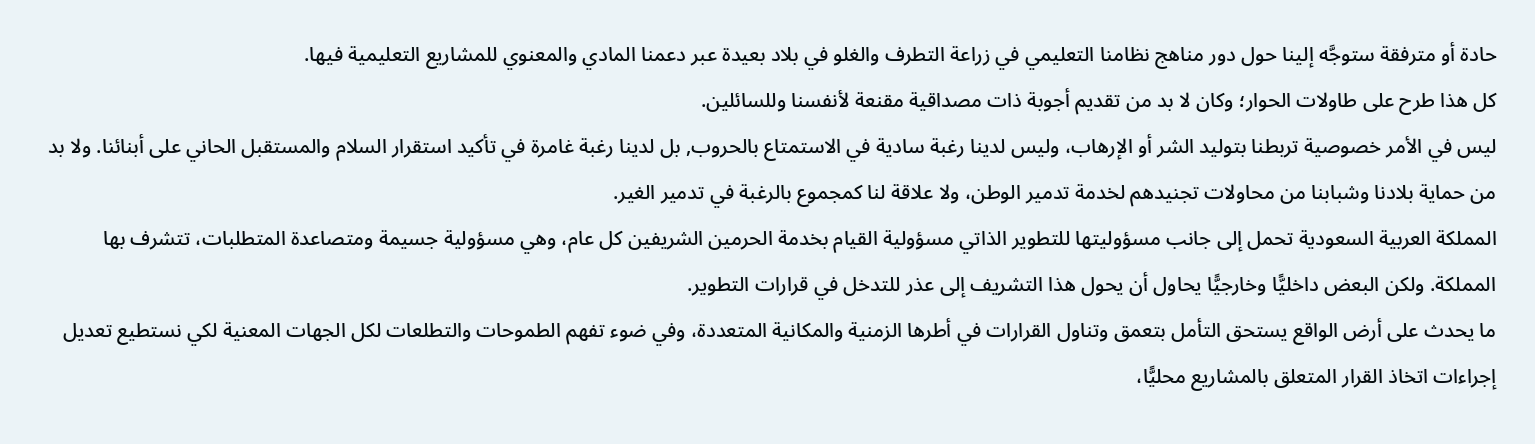حادة أو مترفقة ستوجَّه إلينا حول دور مناهج نظامنا التعليمي في زراعة التطرف والغلو في بلاد بعيدة عبر دعمنا المادي والمعنوي للمشاريع التعليمية فيها.
كل هذا طرح على طاولات الحوار؛ وكان لا بد من تقديم أجوبة ذات مصداقية مقنعة لأنفسنا وللسائلين.
ليس في الأمر خصوصية تربطنا بتوليد الشر أو الإرهاب، وليس لدينا رغبة سادية في الاستمتاع بالحروب, بل لدينا رغبة غامرة في تأكيد استقرار السلام والمستقبل الحاني على أبنائنا. ولا بد من حماية بلادنا وشبابنا من محاولات تجنيدهم لخدمة تدمير الوطن، ولا علاقة لنا كمجموع بالرغبة في تدمير الغير.
المملكة العربية السعودية تحمل إلى جانب مسؤوليتها للتطوير الذاتي مسؤولية القيام بخدمة الحرمين الشريفين كل عام، وهي مسؤولية جسيمة ومتصاعدة المتطلبات، تتشرف بها المملكة. ولكن البعض داخليًّا وخارجيًّا يحاول أن يحول هذا التشريف إلى عذر للتدخل في قرارات التطوير.
ما يحدث على أرض الواقع يستحق التأمل بتعمق وتناول القرارات في أطرها الزمنية والمكانية المتعددة، وفي ضوء تفهم الطموحات والتطلعات لكل الجهات المعنية لكي نستطيع تعديل إجراءات اتخاذ القرار المتعلق بالمشاريع محليًّا،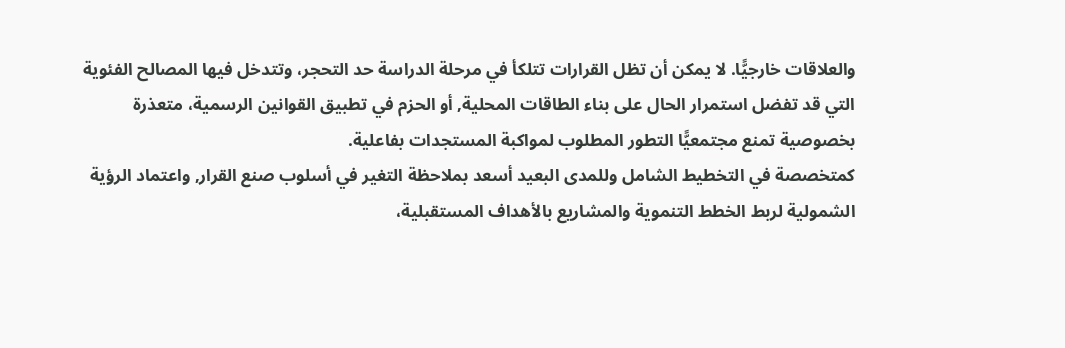والعلاقات خارجيًّا. لا يمكن أن تظل القرارات تتلكأ في مرحلة الدراسة حد التحجر، وتتدخل فيها المصالح الفئوية التي قد تفضل استمرار الحال على بناء الطاقات المحلية, أو الحزم في تطبيق القوانين الرسمية، متعذرة بخصوصية تمنع مجتمعيًّا التطور المطلوب لمواكبة المستجدات بفاعلية.
كمتخصصة في التخطيط الشامل وللمدى البعيد أسعد بملاحظة التغير في أسلوب صنع القرار, واعتماد الرؤية الشمولية لربط الخطط التنموية والمشاريع بالأهداف المستقبلية،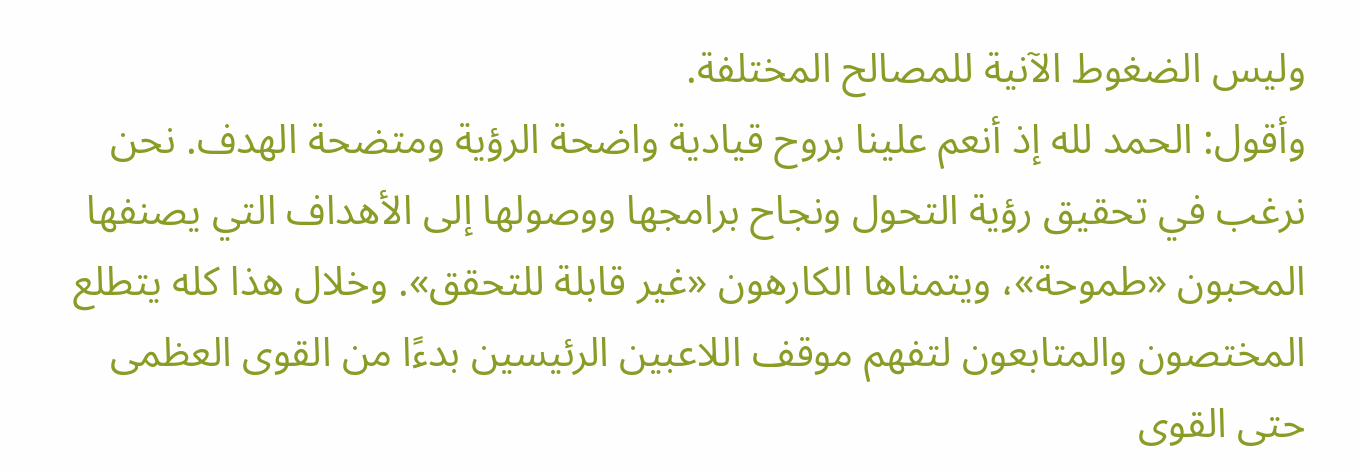وليس الضغوط الآنية للمصالح المختلفة.
وأقول: الحمد لله إذ أنعم علينا بروح قيادية واضحة الرؤية ومتضحة الهدف. نحن نرغب في تحقيق رؤية التحول ونجاح برامجها ووصولها إلى الأهداف التي يصنفها المحبون «طموحة»، ويتمناها الكارهون «غير قابلة للتحقق». وخلال هذا كله يتطلع المختصون والمتابعون لتفهم موقف اللاعبين الرئيسين بدءًا من القوى العظمى حتى القوى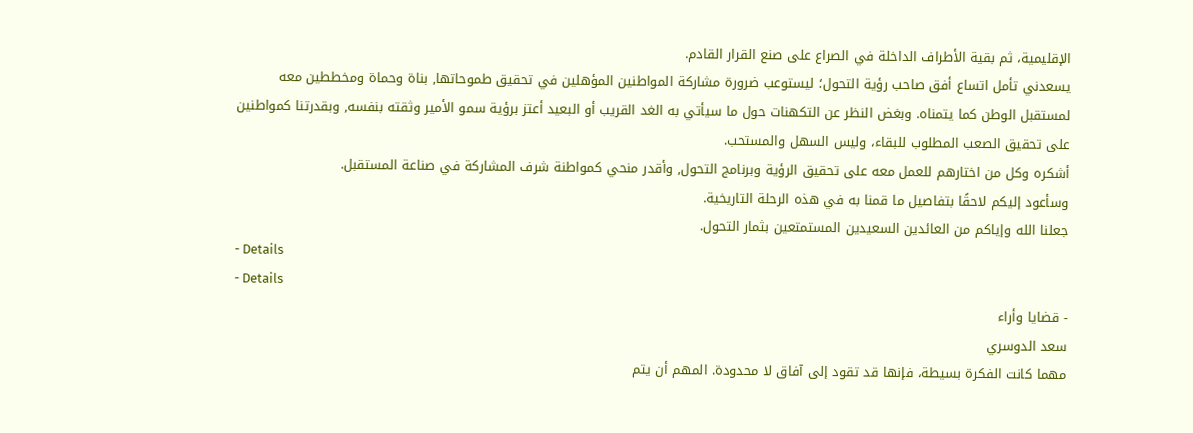الإقليمية، ثم بقية الأطراف الداخلة في الصراع على صنع القرار القادم.
يسعدني تأمل اتساع أفق صاحب رؤية التحول؛ ليستوعب ضرورة مشاركة المواطنين المؤهلين في تحقيق طموحاتها, بناة وحماة ومخططين معه لمستقبل الوطن كما يتمناه. وبغض النظر عن التكهنات حول ما سيأتي به الغد القريب أو البعيد أعتز برؤية سمو الأمير وثقته بنفسه, وبقدرتنا كمواطنين على تحقيق الصعب المطلوب للبقاء، وليس السهل والمستحب.
أشكره وكل من اختارهم للعمل معه على تحقيق الرؤية وبرنامج التحول, وأقدر منحي كمواطنة شرف المشاركة في صناعة المستقبل.
وسأعود إليكم لاحقًا بتفاصيل ما قمنا به في هذه الرحلة التاريخية.
جعلنا الله وإياكم من العائدين السعيدين المستمتعين بثمار التحول.
- Details
- Details
- قضايا وأراء
سعد الدوسري
مهما كانت الفكرة بسيطة، فإنها قد تقود إلى آفاق لا محدودة. المهم أن يتم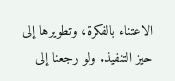الاعتناء بالفكرة، وتطويرها إلى حيز التنفيذ. ولو رجعنا إلى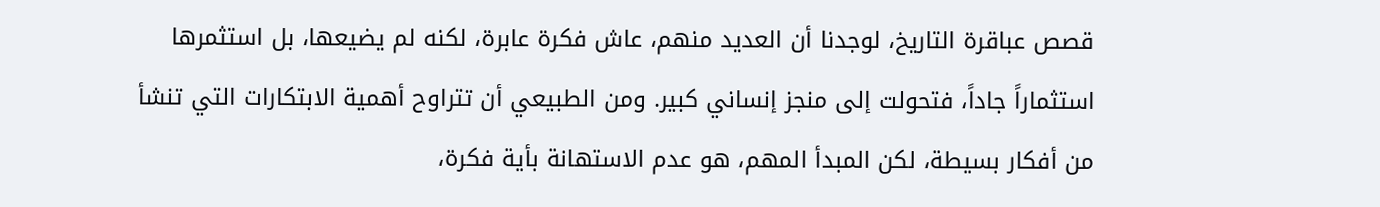قصص عباقرة التاريخ، لوجدنا أن العديد منهم، عاش فكرة عابرة، لكنه لم يضيعها، بل استثمرها استثماراً جاداً، فتحولت إلى منجز إنساني كبير. ومن الطبيعي أن تتراوح أهمية الابتكارات التي تنشأ من أفكار بسيطة، لكن المبدأ المهم، هو عدم الاستهانة بأية فكرة،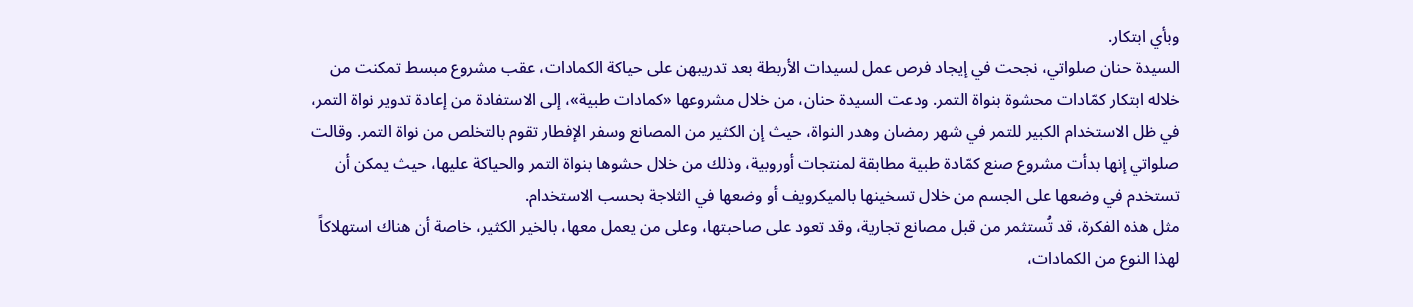وبأي ابتكار.
السيدة حنان صلواتي، نجحت في إيجاد فرص عمل لسيدات الأربطة بعد تدريبهن على حياكة الكمادات، عقب مشروع مبسط تمكنت من خلاله ابتكار كمّادات محشوة بنواة التمر. ودعت السيدة حنان، من خلال مشروعها «كمادات طبية»، إلى الاستفادة من إعادة تدوير نواة التمر، في ظل الاستخدام الكبير للتمر في شهر رمضان وهدر النواة، حيث إن الكثير من المصانع وسفر الإفطار تقوم بالتخلص من نواة التمر. وقالت صلواتي إنها بدأت مشروع صنع كمّادة طبية مطابقة لمنتجات أوروبية، وذلك من خلال حشوها بنواة التمر والحياكة عليها، حيث يمكن أن تستخدم في وضعها على الجسم من خلال تسخينها بالميكرويف أو وضعها في الثلاجة بحسب الاستخدام.
مثل هذه الفكرة، قد تُستثمر من قبل مصانع تجارية، وقد تعود على صاحبتها، وعلى من يعمل معها، بالخير الكثير، خاصة أن هناك استهلاكاً لهذا النوع من الكمادات،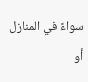سواءً في المنازل أو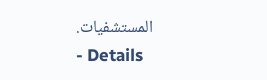المستشفيات.
- Details